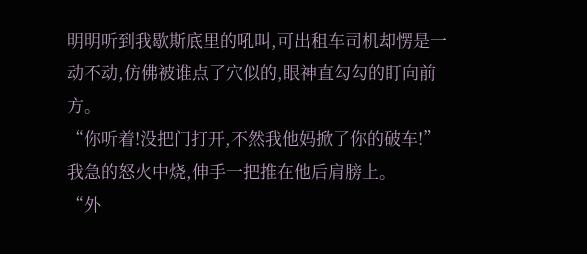明明听到我歇斯底里的吼叫,可出租车司机却愣是一动不动,仿佛被谁点了穴似的,眼神直勾勾的盯向前方。
“你听着!没把门打开,不然我他妈掀了你的破车!”
我急的怒火中烧,伸手一把推在他后肩膀上。
“外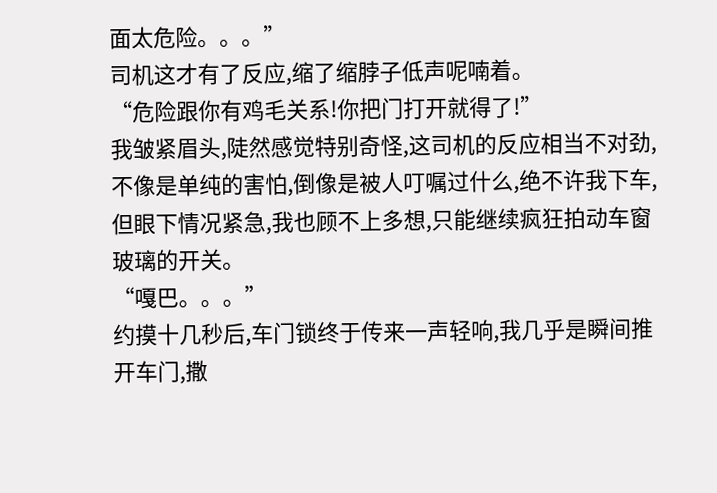面太危险。。。”
司机这才有了反应,缩了缩脖子低声呢喃着。
“危险跟你有鸡毛关系!你把门打开就得了!”
我皱紧眉头,陡然感觉特别奇怪,这司机的反应相当不对劲,不像是单纯的害怕,倒像是被人叮嘱过什么,绝不许我下车,但眼下情况紧急,我也顾不上多想,只能继续疯狂拍动车窗玻璃的开关。
“嘎巴。。。”
约摸十几秒后,车门锁终于传来一声轻响,我几乎是瞬间推开车门,撒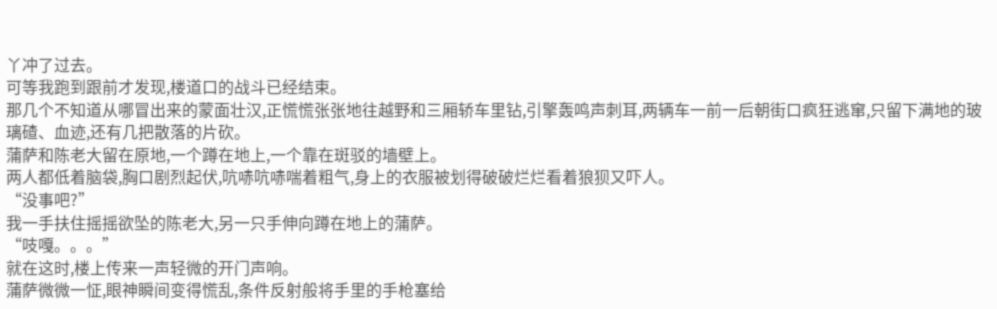丫冲了过去。
可等我跑到跟前才发现,楼道口的战斗已经结束。
那几个不知道从哪冒出来的蒙面壮汉,正慌慌张张地往越野和三厢轿车里钻,引擎轰鸣声刺耳,两辆车一前一后朝街口疯狂逃窜,只留下满地的玻璃碴、血迹,还有几把散落的片砍。
蒲萨和陈老大留在原地,一个蹲在地上,一个靠在斑驳的墙壁上。
两人都低着脑袋,胸口剧烈起伏,吭哧吭哧喘着粗气,身上的衣服被划得破破烂烂看着狼狈又吓人。
“没事吧?”
我一手扶住摇摇欲坠的陈老大,另一只手伸向蹲在地上的蒲萨。
“吱嘎。。。”
就在这时,楼上传来一声轻微的开门声响。
蒲萨微微一怔,眼神瞬间变得慌乱,条件反射般将手里的手枪塞给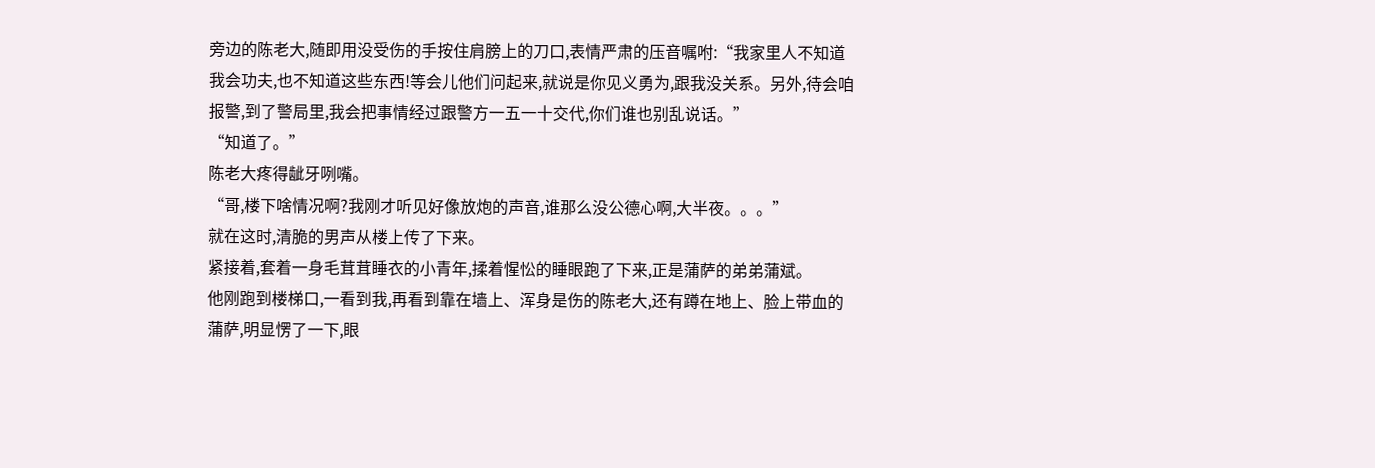旁边的陈老大,随即用没受伤的手按住肩膀上的刀口,表情严肃的压音嘱咐:“我家里人不知道我会功夫,也不知道这些东西!等会儿他们问起来,就说是你见义勇为,跟我没关系。另外,待会咱报警,到了警局里,我会把事情经过跟警方一五一十交代,你们谁也别乱说话。”
“知道了。”
陈老大疼得龇牙咧嘴。
“哥,楼下啥情况啊?我刚才听见好像放炮的声音,谁那么没公德心啊,大半夜。。。”
就在这时,清脆的男声从楼上传了下来。
紧接着,套着一身毛茸茸睡衣的小青年,揉着惺忪的睡眼跑了下来,正是蒲萨的弟弟蒲斌。
他刚跑到楼梯口,一看到我,再看到靠在墙上、浑身是伤的陈老大,还有蹲在地上、脸上带血的蒲萨,明显愣了一下,眼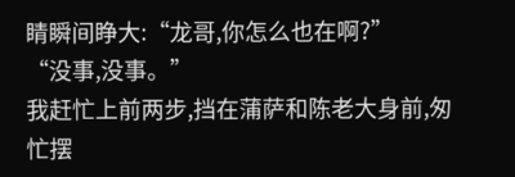睛瞬间睁大:“龙哥,你怎么也在啊?”
“没事,没事。”
我赶忙上前两步,挡在蒲萨和陈老大身前,匆忙摆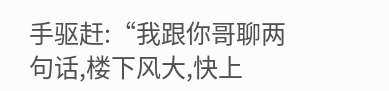手驱赶:“我跟你哥聊两句话,楼下风大,快上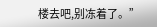楼去吧,别冻着了。”